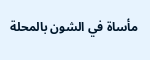مأساة في الشون بالمحلة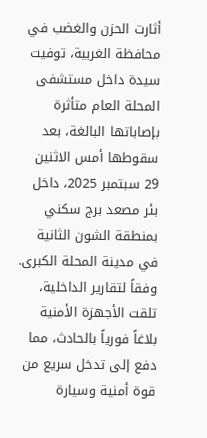أثارت الحزن والغضب في محافظة الغربية، توفيت سيدة داخل مستشفى المحلة العام متأثرة بإصاباتها البالغة، بعد سقوطها أمس الاثنين 29 سبتمبر 2025، داخل بئر مصعد برج سكني بمنطقة الشون الثانية في مدينة المحلة الكبرى.
وفقاً لتقارير الداخلية، تلقت الأجهزة الأمنية بلاغاً فورياً بالحادث، مما دفع إلى تدخل سريع من قوة أمنية وسيارة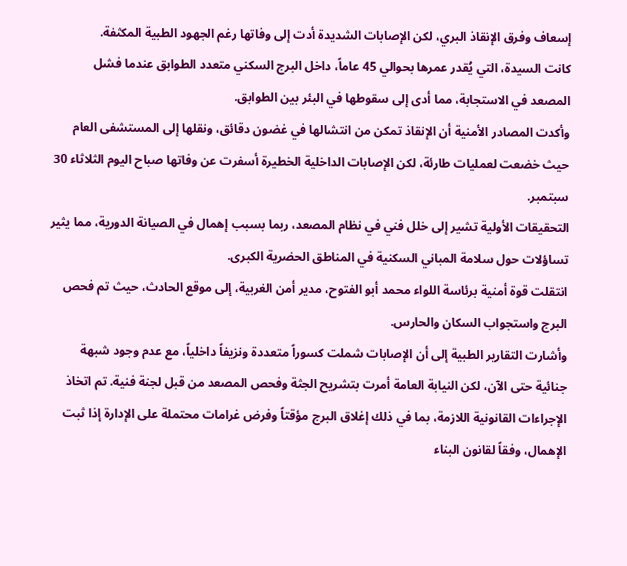إسعاف وفرق الإنقاذ البري، لكن الإصابات الشديدة أدت إلى وفاتها رغم الجهود الطبية المكثفة.
كانت السيدة، التي يُقدر عمرها بحوالي 45 عاماً، داخل البرج السكني متعدد الطوابق عندما فشل المصعد في الاستجابة، مما أدى إلى سقوطها في البئر بين الطوابق.
وأكدت المصادر الأمنية أن الإنقاذ تمكن من انتشالها في غضون دقائق، ونقلها إلى المستشفى العام حيث خضعت لعمليات طارئة، لكن الإصابات الداخلية الخطيرة أسفرت عن وفاتها صباح اليوم الثلاثاء 30 سبتمبر.
التحقيقات الأولية تشير إلى خلل فني في نظام المصعد، ربما بسبب إهمال في الصيانة الدورية، مما يثير تساؤلات حول سلامة المباني السكنية في المناطق الحضرية الكبرى.
انتقلت قوة أمنية برئاسة اللواء محمد أبو الفتوح، مدير أمن الغربية، إلى موقع الحادث، حيث تم فحص البرج واستجواب السكان والحارس.
وأشارت التقارير الطبية إلى أن الإصابات شملت كسوراً متعددة ونزيفاً داخلياً، مع عدم وجود شبهة جنائية حتى الآن، لكن النيابة العامة أمرت بتشريح الجثة وفحص المصعد من قبل لجنة فنية. تم اتخاذ الإجراءات القانونية اللازمة، بما في ذلك إغلاق البرج مؤقتاً وفرض غرامات محتملة على الإدارة إذا ثبت الإهمال، وفقاً لقانون البناء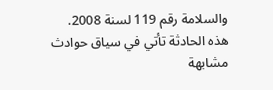والسلامة رقم 119 لسنة 2008.
هذه الحادثة تأتي في سياق حوادث مشابهة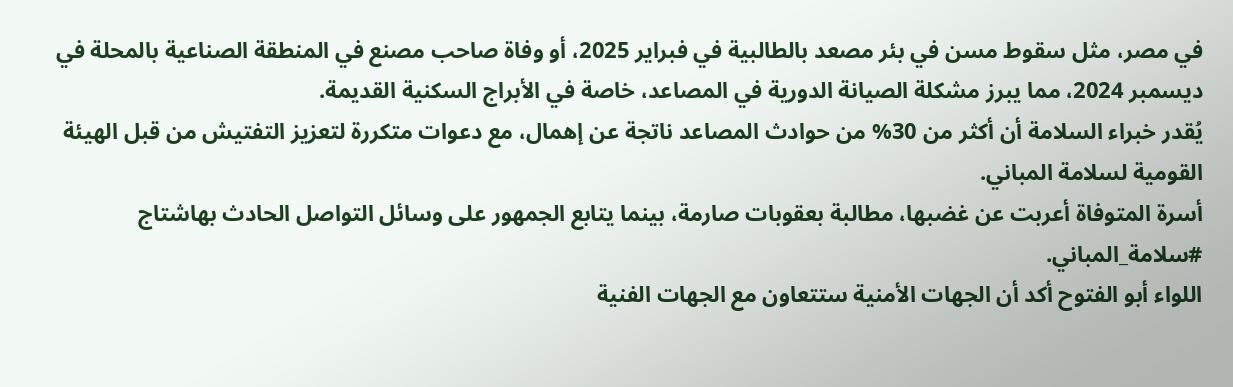في مصر، مثل سقوط مسن في بئر مصعد بالطالبية في فبراير 2025، أو وفاة صاحب مصنع في المنطقة الصناعية بالمحلة في ديسمبر 2024، مما يبرز مشكلة الصيانة الدورية في المصاعد، خاصة في الأبراج السكنية القديمة.
يُقدر خبراء السلامة أن أكثر من 30% من حوادث المصاعد ناتجة عن إهمال، مع دعوات متكررة لتعزيز التفتيش من قبل الهيئة القومية لسلامة المباني.
أسرة المتوفاة أعربت عن غضبها، مطالبة بعقوبات صارمة، بينما يتابع الجمهور على وسائل التواصل الحادث بهاشتاج #سلامة_المباني.
اللواء أبو الفتوح أكد أن الجهات الأمنية ستتعاون مع الجهات الفنية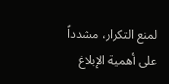لمنع التكرار، مشدداً على أهمية الإبلاغ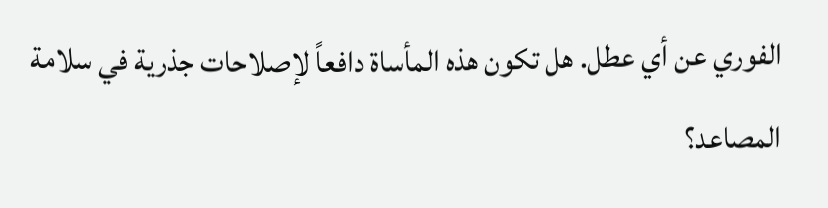الفوري عن أي عطل. هل تكون هذه المأساة دافعاً لإصلاحات جذرية في سلامة المصاعد؟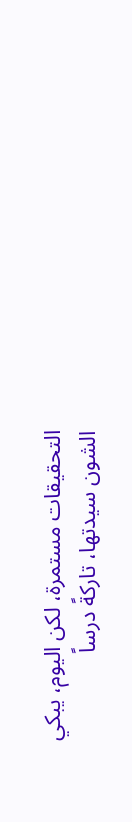التحقيقات مستمرة، لكن اليوم، يبكي الشون سيدتها، تاركةً درساً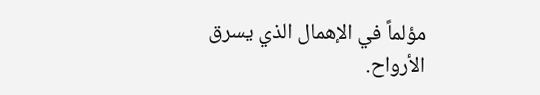مؤلماً في الإهمال الذي يسرق الأرواح.